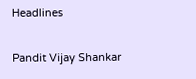Headlines

Pandit Vijay Shankar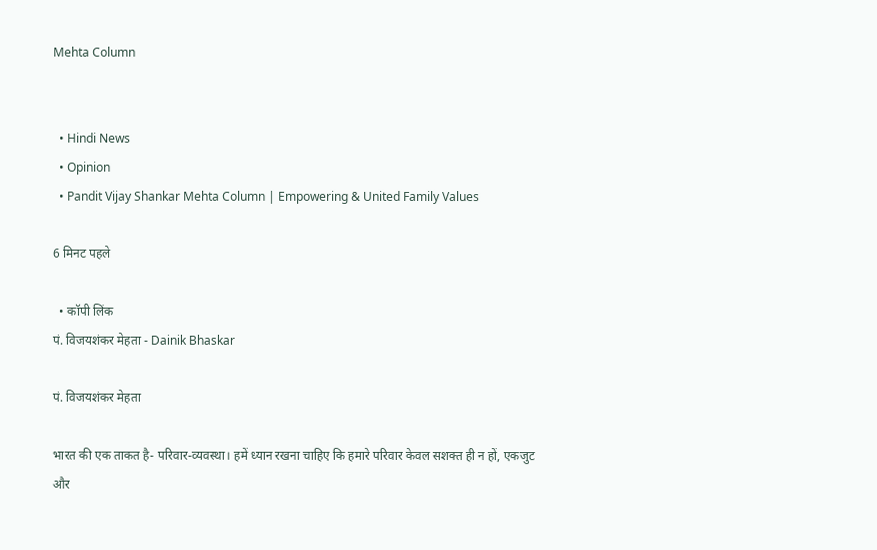Mehta Column


  • Hindi News
  • Opinion
  • Pandit Vijay Shankar Mehta Column | Empowering & United Family Values

6 मिनट पहले

  • कॉपी लिंक
पं. विजयशंकर मेहता - Dainik Bhaskar

पं. विजयशंकर मेहता

भारत की एक ताकत है- परिवार-व्यवस्था। हमें ध्यान रखना चाहिए कि हमारे परिवार केवल सशक्त ही न हों, एकजुट और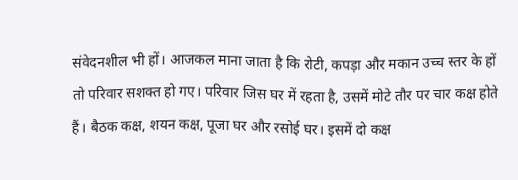संवेदनशील भी हों। आजकल माना जाता है कि रोटी, कपड़ा और मकान उच्च स्तर के हों तो परिवार सशक्त हो गए। परिवार जिस घर में रहता है, उसमें मोटे तौर पर चार कक्ष होते हैं। बैठक कक्ष, शयन कक्ष, पूजा घर और रसोई घर। इसमें दो कक्ष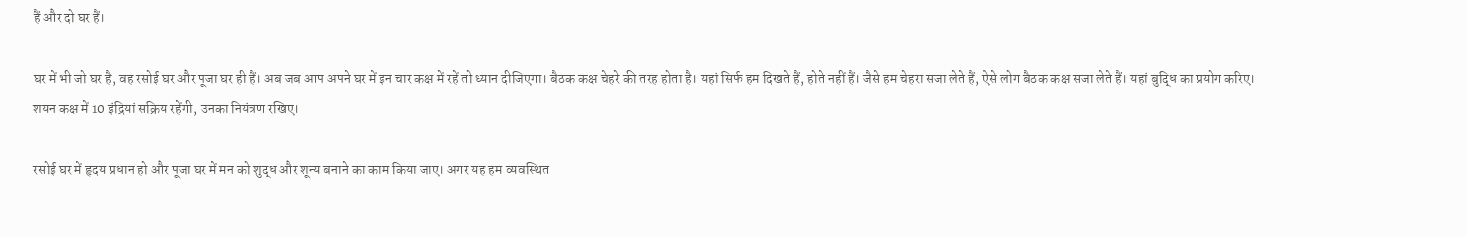हैं और दो घर हैं।

घर में भी जो घर है, वह रसोई घर और पूजा घर ही हैं। अब जब आप अपने घर में इन चार कक्ष में रहें तो ध्यान दीजिएगा। बैठक कक्ष चेहरे की तरह होता है। यहां सिर्फ हम दिखते हैं, होते नहीं हैं। जैसे हम चेहरा सजा लेते हैं, ऐसे लोग बैठक कक्ष सजा लेते हैं। यहां बुद्धि का प्रयोग करिए। शयन कक्ष में 10 इंद्रियां सक्रिय रहेंगी, उनका नियंत्रण रखिए।

रसोई घर में हृदय प्रधान हो और पूजा घर में मन को शुद्ध और शून्य बनाने का काम किया जाए। अगर यह हम व्यवस्थित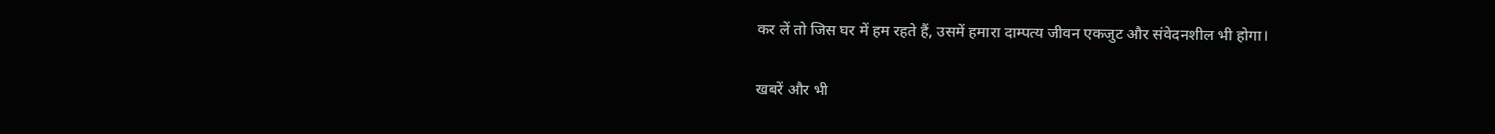कर लें तो जिस घर में हम रहते हैं, उसमें हमारा दाम्पत्य जीवन एकजुट और संवेदनशील भी होगा।

खबरें और भी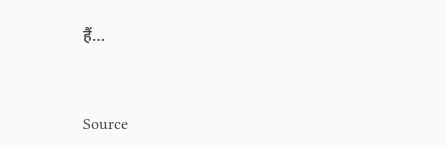हैं…



Source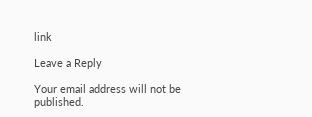link

Leave a Reply

Your email address will not be published.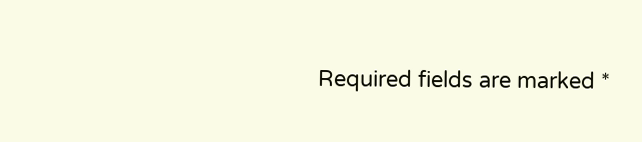Required fields are marked *